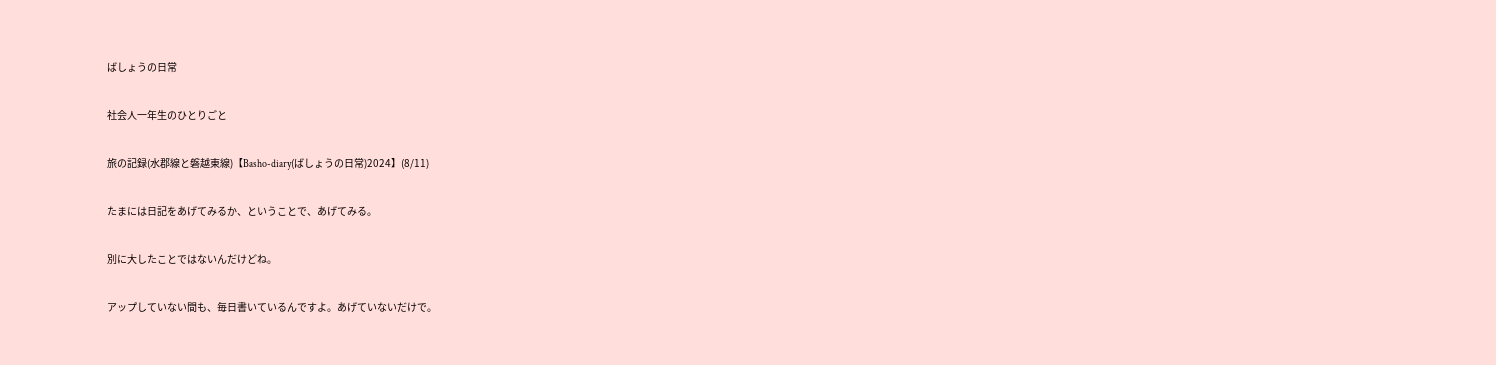ばしょうの日常

社会人一年生のひとりごと

旅の記録(水郡線と磐越東線)【Basho-diary(ばしょうの日常)2024】(8/11)

たまには日記をあげてみるか、ということで、あげてみる。

別に大したことではないんだけどね。

アップしていない間も、毎日書いているんですよ。あげていないだけで。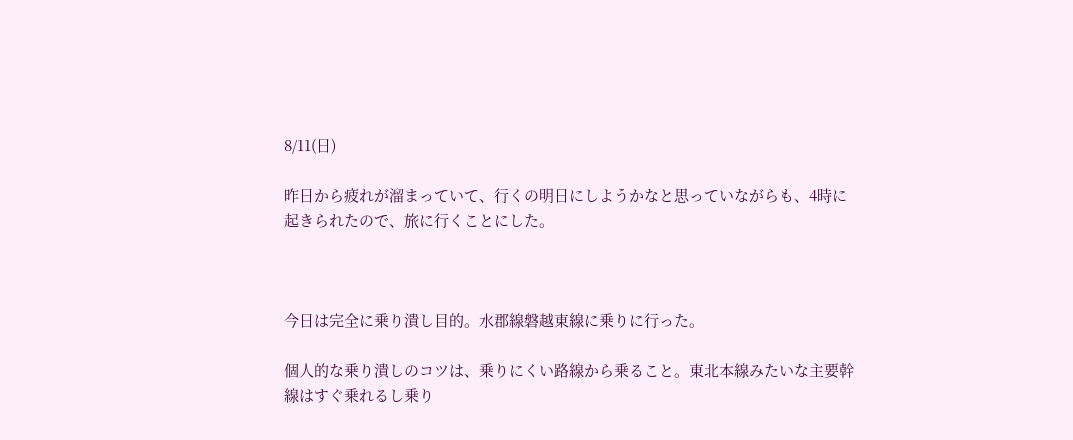8/11(日)

昨日から疲れが溜まっていて、行くの明日にしようかなと思っていながらも、4時に起きられたので、旅に行くことにした。



今日は完全に乗り潰し目的。水郡線磐越東線に乗りに行った。

個人的な乗り潰しのコツは、乗りにくい路線から乗ること。東北本線みたいな主要幹線はすぐ乗れるし乗り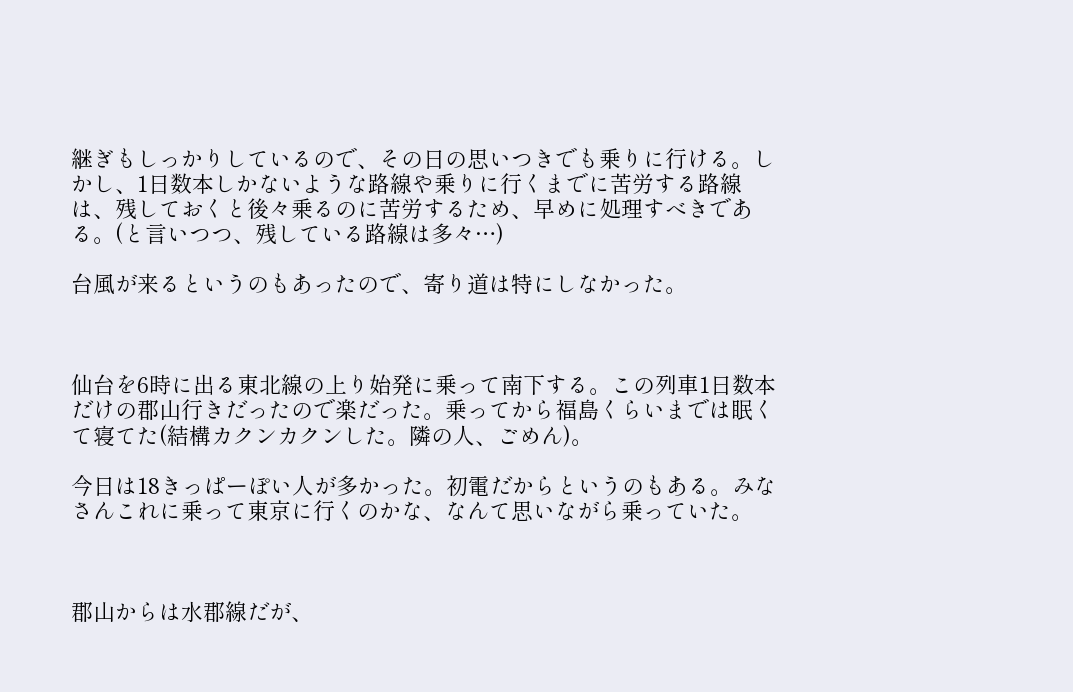継ぎもしっかりしているので、その日の思いつきでも乗りに行ける。しかし、1日数本しかないような路線や乗りに行くまでに苦労する路線は、残しておくと後々乗るのに苦労するため、早めに処理すべきである。(と言いつつ、残している路線は多々…)

台風が来るというのもあったので、寄り道は特にしなかった。



仙台を6時に出る東北線の上り始発に乗って南下する。この列車1日数本だけの郡山行きだったので楽だった。乗ってから福島くらいまでは眠くて寝てた(結構カクンカクンした。隣の人、ごめん)。

今日は18きっぱーぽい人が多かった。初電だからというのもある。みなさんこれに乗って東京に行くのかな、なんて思いながら乗っていた。



郡山からは水郡線だが、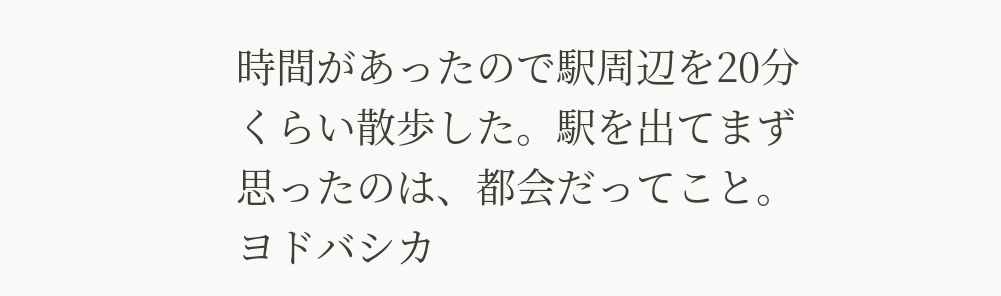時間があったので駅周辺を20分くらい散歩した。駅を出てまず思ったのは、都会だってこと。ヨドバシカ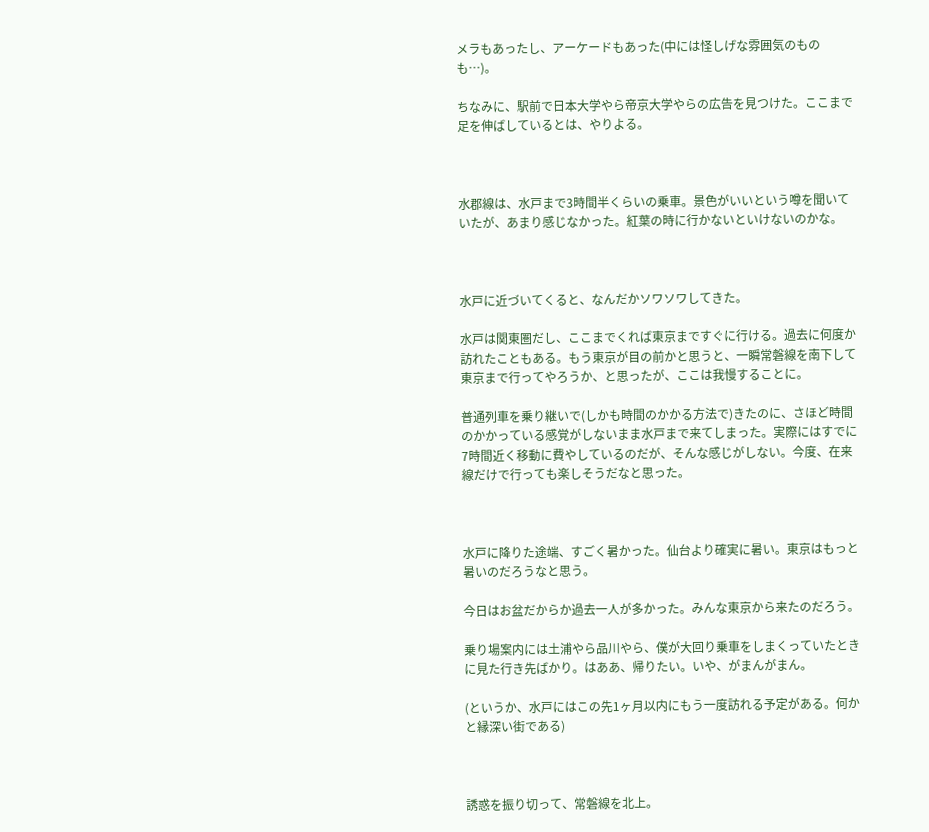メラもあったし、アーケードもあった(中には怪しげな雰囲気のものも…)。

ちなみに、駅前で日本大学やら帝京大学やらの広告を見つけた。ここまで足を伸ばしているとは、やりよる。



水郡線は、水戸まで3時間半くらいの乗車。景色がいいという噂を聞いていたが、あまり感じなかった。紅葉の時に行かないといけないのかな。



水戸に近づいてくると、なんだかソワソワしてきた。

水戸は関東圏だし、ここまでくれば東京まですぐに行ける。過去に何度か訪れたこともある。もう東京が目の前かと思うと、一瞬常磐線を南下して東京まで行ってやろうか、と思ったが、ここは我慢することに。

普通列車を乗り継いで(しかも時間のかかる方法で)きたのに、さほど時間のかかっている感覚がしないまま水戸まで来てしまった。実際にはすでに7時間近く移動に費やしているのだが、そんな感じがしない。今度、在来線だけで行っても楽しそうだなと思った。



水戸に降りた途端、すごく暑かった。仙台より確実に暑い。東京はもっと暑いのだろうなと思う。

今日はお盆だからか過去一人が多かった。みんな東京から来たのだろう。

乗り場案内には土浦やら品川やら、僕が大回り乗車をしまくっていたときに見た行き先ばかり。はああ、帰りたい。いや、がまんがまん。

(というか、水戸にはこの先1ヶ月以内にもう一度訪れる予定がある。何かと縁深い街である)



誘惑を振り切って、常磐線を北上。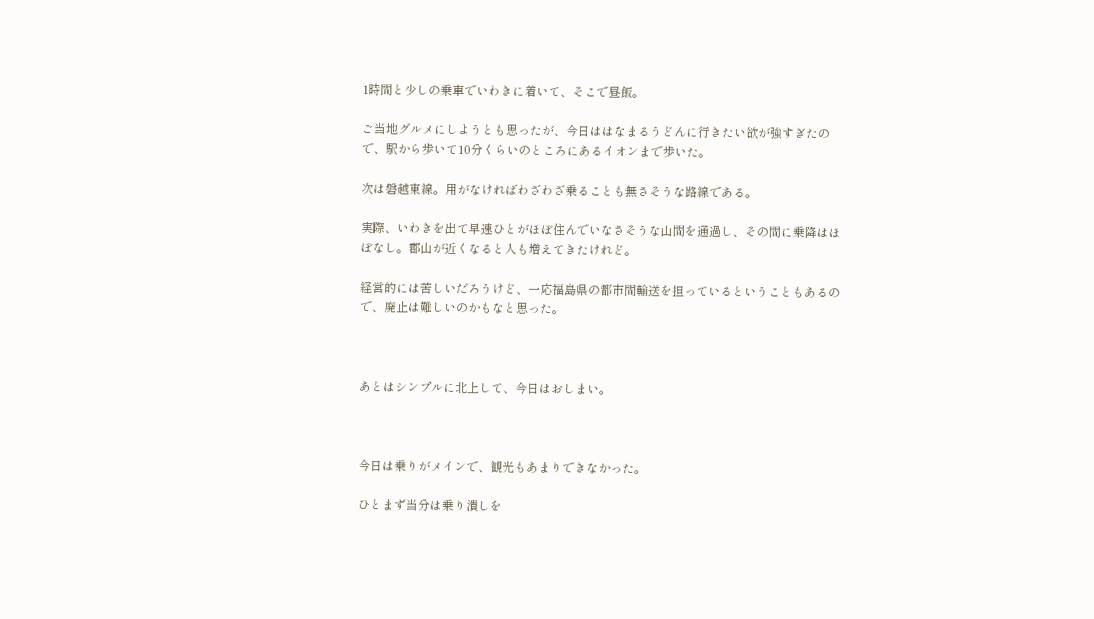1時間と少しの乗車でいわきに着いて、そこで昼飯。

ご当地グルメにしようとも思ったが、今日ははなまるうどんに行きたい欲が強すぎたので、駅から歩いて10分くらいのところにあるイオンまで歩いた。

次は磐越東線。用がなければわざわざ乗ることも無さそうな路線である。

実際、いわきを出て早速ひとがほぼ住んでいなさそうな山間を通過し、その間に乗降はほぼなし。郡山が近くなると人も増えてきたけれど。

経営的には苦しいだろうけど、一応福島県の都市間輸送を担っているということもあるので、廃止は難しいのかもなと思った。



あとはシンプルに北上して、今日はおしまい。



今日は乗りがメインで、観光もあまりできなかった。

ひとまず当分は乗り潰しを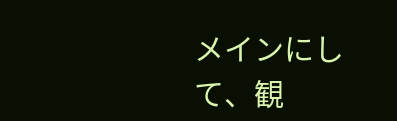メインにして、観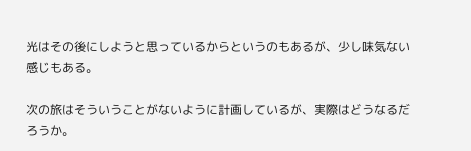光はその後にしようと思っているからというのもあるが、少し味気ない感じもある。

次の旅はそういうことがないように計画しているが、実際はどうなるだろうか。